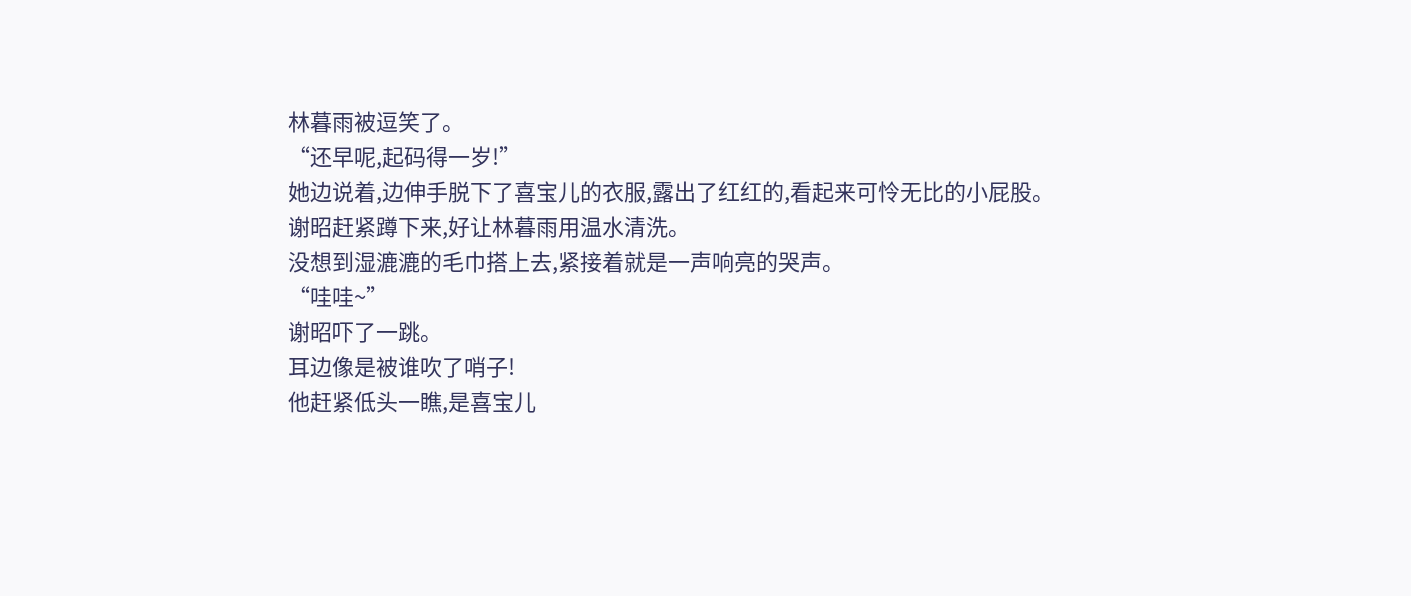林暮雨被逗笑了。
“还早呢,起码得一岁!”
她边说着,边伸手脱下了喜宝儿的衣服,露出了红红的,看起来可怜无比的小屁股。
谢昭赶紧蹲下来,好让林暮雨用温水清洗。
没想到湿漉漉的毛巾搭上去,紧接着就是一声响亮的哭声。
“哇哇~”
谢昭吓了一跳。
耳边像是被谁吹了哨子!
他赶紧低头一瞧,是喜宝儿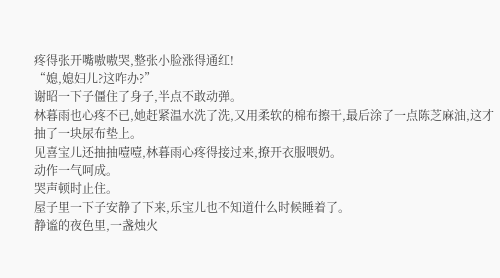疼得张开嘴嗷嗷哭,整张小脸涨得通红!
“媳,媳妇儿?这咋办?”
谢昭一下子僵住了身子,半点不敢动弹。
林暮雨也心疼不已,她赶紧温水洗了洗,又用柔软的棉布擦干,最后涂了一点陈芝麻油,这才抽了一块尿布垫上。
见喜宝儿还抽抽噎噎,林暮雨心疼得接过来,撩开衣服喂奶。
动作一气呵成。
哭声顿时止住。
屋子里一下子安静了下来,乐宝儿也不知道什么时候睡着了。
静谧的夜色里,一盏烛火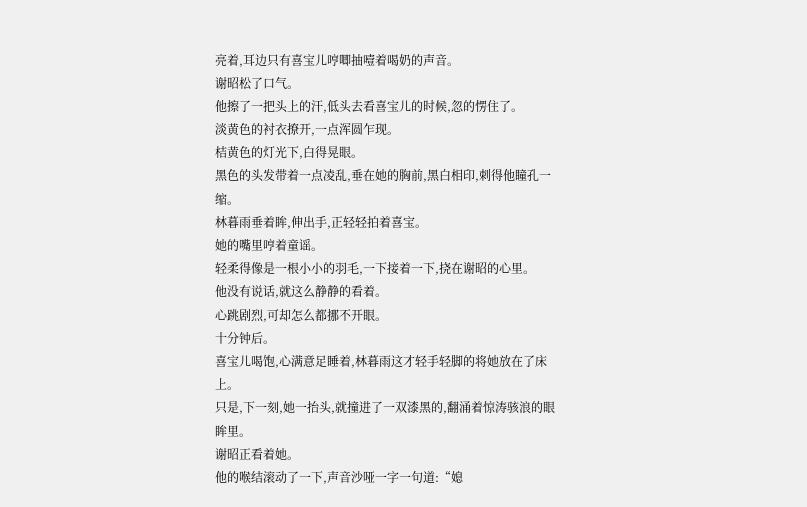亮着,耳边只有喜宝儿哼唧抽噎着喝奶的声音。
谢昭松了口气。
他擦了一把头上的汗,低头去看喜宝儿的时候,忽的愣住了。
淡黄色的衬衣撩开,一点浑圆乍现。
桔黄色的灯光下,白得晃眼。
黑色的头发带着一点凌乱,垂在她的胸前,黑白相印,刺得他瞳孔一缩。
林暮雨垂着眸,伸出手,正轻轻拍着喜宝。
她的嘴里哼着童谣。
轻柔得像是一根小小的羽毛,一下接着一下,挠在谢昭的心里。
他没有说话,就这么静静的看着。
心跳剧烈,可却怎么都挪不开眼。
十分钟后。
喜宝儿喝饱,心满意足睡着,林暮雨这才轻手轻脚的将她放在了床上。
只是,下一刻,她一抬头,就撞进了一双漆黑的,翻涌着惊涛骇浪的眼眸里。
谢昭正看着她。
他的喉结滚动了一下,声音沙哑一字一句道:“媳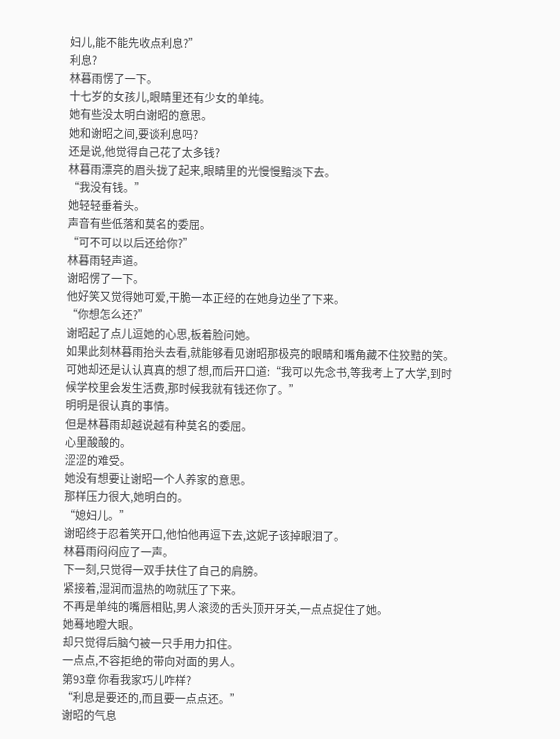妇儿,能不能先收点利息?”
利息?
林暮雨愣了一下。
十七岁的女孩儿,眼睛里还有少女的单纯。
她有些没太明白谢昭的意思。
她和谢昭之间,要谈利息吗?
还是说,他觉得自己花了太多钱?
林暮雨漂亮的眉头拢了起来,眼睛里的光慢慢黯淡下去。
“我没有钱。”
她轻轻垂着头。
声音有些低落和莫名的委屈。
“可不可以以后还给你?”
林暮雨轻声道。
谢昭愣了一下。
他好笑又觉得她可爱,干脆一本正经的在她身边坐了下来。
“你想怎么还?”
谢昭起了点儿逗她的心思,板着脸问她。
如果此刻林暮雨抬头去看,就能够看见谢昭那极亮的眼睛和嘴角藏不住狡黠的笑。
可她却还是认认真真的想了想,而后开口道:“我可以先念书,等我考上了大学,到时候学校里会发生活费,那时候我就有钱还你了。”
明明是很认真的事情。
但是林暮雨却越说越有种莫名的委屈。
心里酸酸的。
涩涩的难受。
她没有想要让谢昭一个人养家的意思。
那样压力很大,她明白的。
“媳妇儿。”
谢昭终于忍着笑开口,他怕他再逗下去,这妮子该掉眼泪了。
林暮雨闷闷应了一声。
下一刻,只觉得一双手扶住了自己的肩膀。
紧接着,湿润而温热的吻就压了下来。
不再是单纯的嘴唇相贴,男人滚烫的舌头顶开牙关,一点点捉住了她。
她蓦地瞪大眼。
却只觉得后脑勺被一只手用力扣住。
一点点,不容拒绝的带向对面的男人。
第93章 你看我家巧儿咋样?
“利息是要还的,而且要一点点还。”
谢昭的气息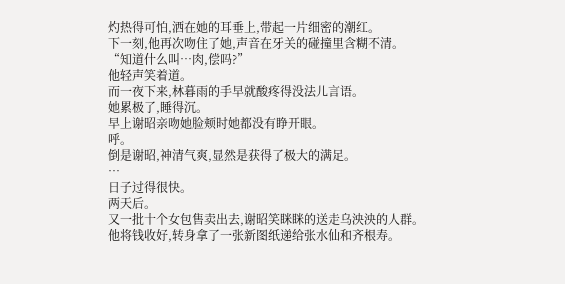灼热得可怕,洒在她的耳垂上,带起一片细密的潮红。
下一刻,他再次吻住了她,声音在牙关的碰撞里含糊不清。
“知道什么叫…肉,偿吗?”
他轻声笑着道。
而一夜下来,林暮雨的手早就酸疼得没法儿言语。
她累极了,睡得沉。
早上谢昭亲吻她脸颊时她都没有睁开眼。
呼。
倒是谢昭,神清气爽,显然是获得了极大的满足。
…
日子过得很快。
两天后。
又一批十个女包售卖出去,谢昭笑眯眯的送走乌泱泱的人群。
他将钱收好,转身拿了一张新图纸递给张水仙和齐根寿。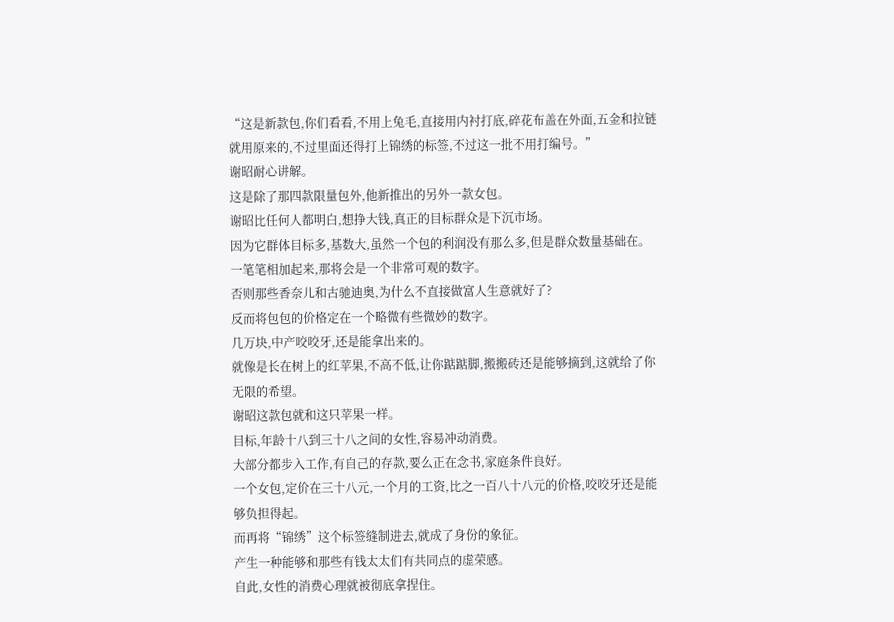“这是新款包,你们看看,不用上兔毛,直接用内衬打底,碎花布盖在外面,五金和拉链就用原来的,不过里面还得打上锦绣的标签,不过这一批不用打编号。”
谢昭耐心讲解。
这是除了那四款限量包外,他新推出的另外一款女包。
谢昭比任何人都明白,想挣大钱,真正的目标群众是下沉市场。
因为它群体目标多,基数大,虽然一个包的利润没有那么多,但是群众数量基础在。
一笔笔相加起来,那将会是一个非常可观的数字。
否则那些香奈儿和古驰迪奥,为什么不直接做富人生意就好了?
反而将包包的价格定在一个略微有些微妙的数字。
几万块,中产咬咬牙,还是能拿出来的。
就像是长在树上的红苹果,不高不低,让你踮踮脚,搬搬砖还是能够摘到,这就给了你无限的希望。
谢昭这款包就和这只苹果一样。
目标,年龄十八到三十八之间的女性,容易冲动消费。
大部分都步入工作,有自己的存款,要么正在念书,家庭条件良好。
一个女包,定价在三十八元,一个月的工资,比之一百八十八元的价格,咬咬牙还是能够负担得起。
而再将“锦绣”这个标签缝制进去,就成了身份的象征。
产生一种能够和那些有钱太太们有共同点的虚荣感。
自此,女性的消费心理就被彻底拿捏住。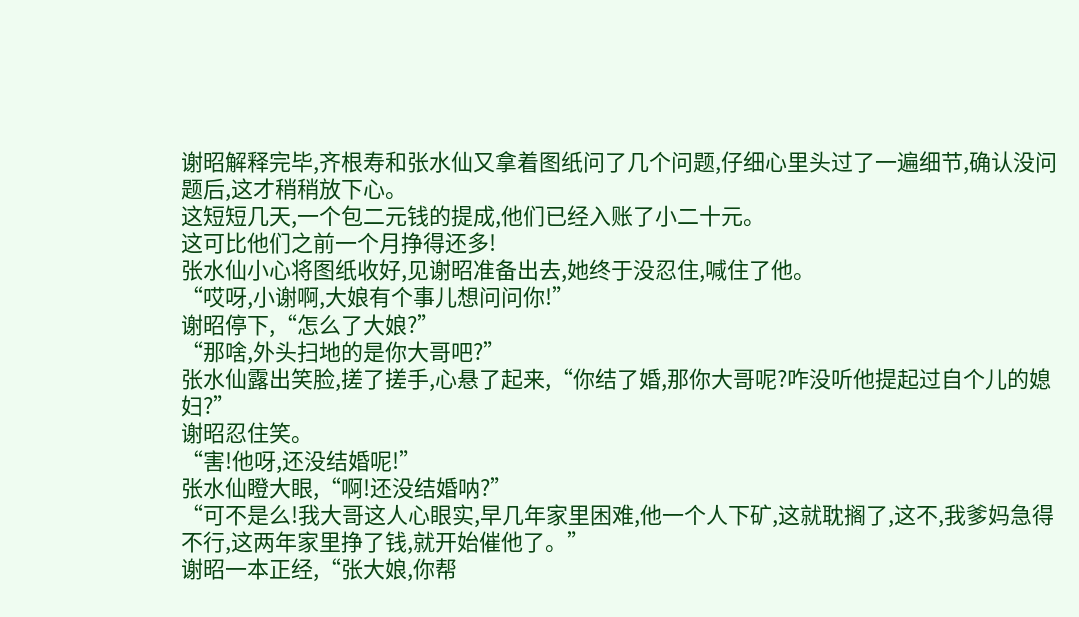谢昭解释完毕,齐根寿和张水仙又拿着图纸问了几个问题,仔细心里头过了一遍细节,确认没问题后,这才稍稍放下心。
这短短几天,一个包二元钱的提成,他们已经入账了小二十元。
这可比他们之前一个月挣得还多!
张水仙小心将图纸收好,见谢昭准备出去,她终于没忍住,喊住了他。
“哎呀,小谢啊,大娘有个事儿想问问你!”
谢昭停下,“怎么了大娘?”
“那啥,外头扫地的是你大哥吧?”
张水仙露出笑脸,搓了搓手,心悬了起来,“你结了婚,那你大哥呢?咋没听他提起过自个儿的媳妇?”
谢昭忍住笑。
“害!他呀,还没结婚呢!”
张水仙瞪大眼,“啊!还没结婚呐?”
“可不是么!我大哥这人心眼实,早几年家里困难,他一个人下矿,这就耽搁了,这不,我爹妈急得不行,这两年家里挣了钱,就开始催他了。”
谢昭一本正经,“张大娘,你帮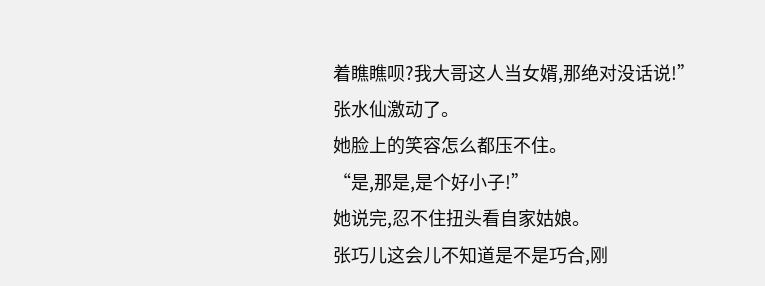着瞧瞧呗?我大哥这人当女婿,那绝对没话说!”
张水仙激动了。
她脸上的笑容怎么都压不住。
“是,那是,是个好小子!”
她说完,忍不住扭头看自家姑娘。
张巧儿这会儿不知道是不是巧合,刚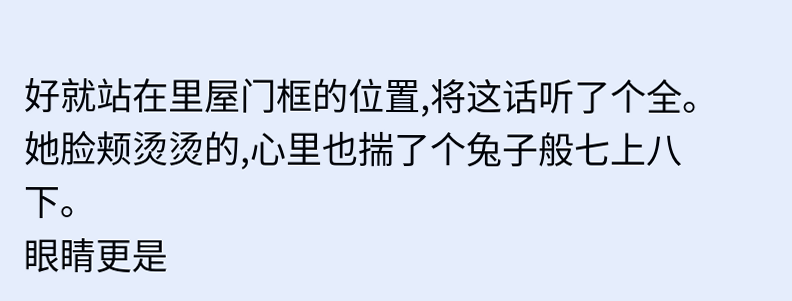好就站在里屋门框的位置,将这话听了个全。
她脸颊烫烫的,心里也揣了个兔子般七上八下。
眼睛更是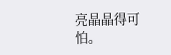亮晶晶得可怕。